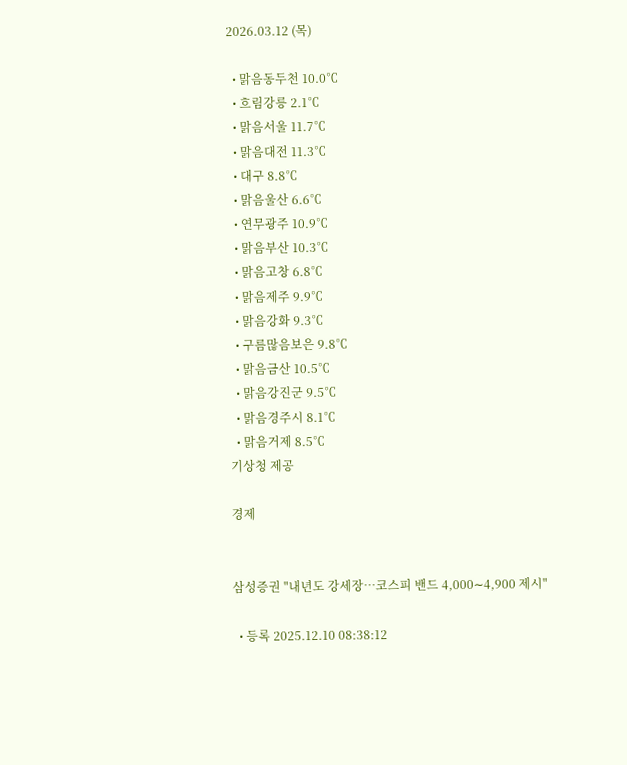2026.03.12 (목)

  • 맑음동두천 10.0℃
  • 흐림강릉 2.1℃
  • 맑음서울 11.7℃
  • 맑음대전 11.3℃
  • 대구 8.8℃
  • 맑음울산 6.6℃
  • 연무광주 10.9℃
  • 맑음부산 10.3℃
  • 맑음고창 6.8℃
  • 맑음제주 9.9℃
  • 맑음강화 9.3℃
  • 구름많음보은 9.8℃
  • 맑음금산 10.5℃
  • 맑음강진군 9.5℃
  • 맑음경주시 8.1℃
  • 맑음거제 8.5℃
기상청 제공

경제


삼성증권 "내년도 강세장…코스피 밴드 4,000∼4,900 제시"

  • 등록 2025.12.10 08:38:12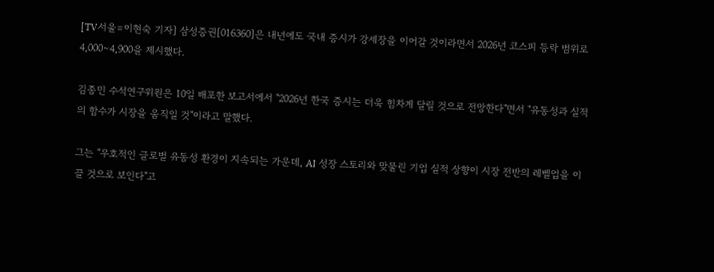[TV서울=이현숙 기자] 삼성증권[016360]은 내년에도 국내 증시가 강세장을 이어갈 것이라면서 2026년 코스피 등락 범위로 4,000∼4,900을 제시했다.

김종민 수석연구위원은 10일 배포한 보고서에서 "2026년 한국 증시는 더욱 힘차게 달릴 것으로 전망한다"면서 "유동성과 실적의 함수가 시장을 움직일 것"이라고 말했다.

그는 "우호적인 글로벌 유동성 환경이 지속되는 가운데, AI 성장 스토리와 맞물린 기업 실적 상향이 시장 전반의 레벨업을 이끌 것으로 보인다"고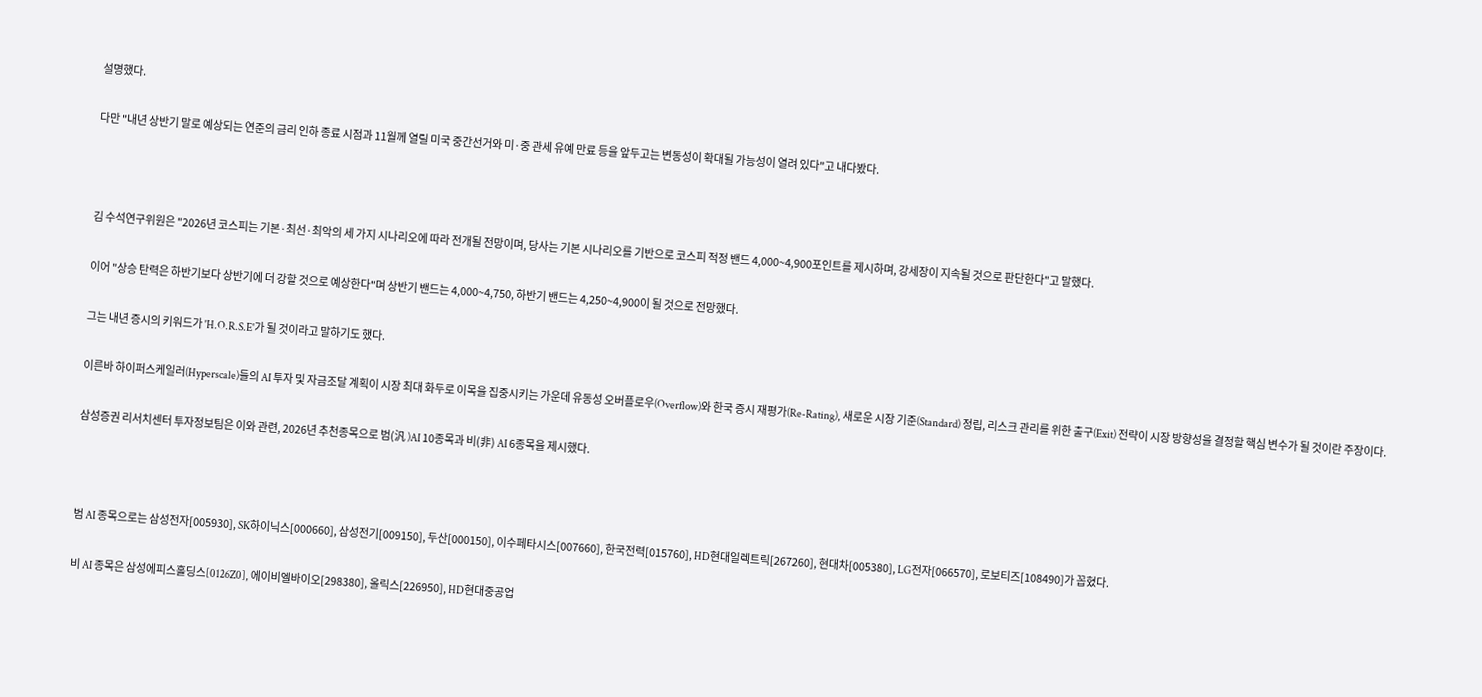설명했다.

다만 "내년 상반기 말로 예상되는 연준의 금리 인하 종료 시점과 11월께 열릴 미국 중간선거와 미·중 관세 유예 만료 등을 앞두고는 변동성이 확대될 가능성이 열려 있다"고 내다봤다.



김 수석연구위원은 "2026년 코스피는 기본·최선·최악의 세 가지 시나리오에 따라 전개될 전망이며, 당사는 기본 시나리오를 기반으로 코스피 적정 밴드 4,000~4,900포인트를 제시하며, 강세장이 지속될 것으로 판단한다"고 말했다.

이어 "상승 탄력은 하반기보다 상반기에 더 강할 것으로 예상한다"며 상반기 밴드는 4,000~4,750, 하반기 밴드는 4,250~4,900이 될 것으로 전망했다.

그는 내년 증시의 키워드가 'H.O.R.S.E'가 될 것이라고 말하기도 했다.

이른바 하이퍼스케일러(Hyperscale)들의 AI 투자 및 자금조달 계획이 시장 최대 화두로 이목을 집중시키는 가운데 유동성 오버플로우(Overflow)와 한국 증시 재평가(Re-Rating), 새로운 시장 기준(Standard) 정립, 리스크 관리를 위한 출구(Exit) 전략이 시장 방향성을 결정할 핵심 변수가 될 것이란 주장이다.

삼성증권 리서치센터 투자정보팀은 이와 관련, 2026년 추천종목으로 범(汎 )AI 10종목과 비(非) AI 6종목을 제시했다.



범 AI 종목으로는 삼성전자[005930], SK하이닉스[000660], 삼성전기[009150], 두산[000150], 이수페타시스[007660], 한국전력[015760], HD현대일렉트릭[267260], 현대차[005380], LG전자[066570], 로보티즈[108490]가 꼽혔다.

비 AI 종목은 삼성에피스홀딩스[0126Z0], 에이비엘바이오[298380], 올릭스[226950], HD현대중공업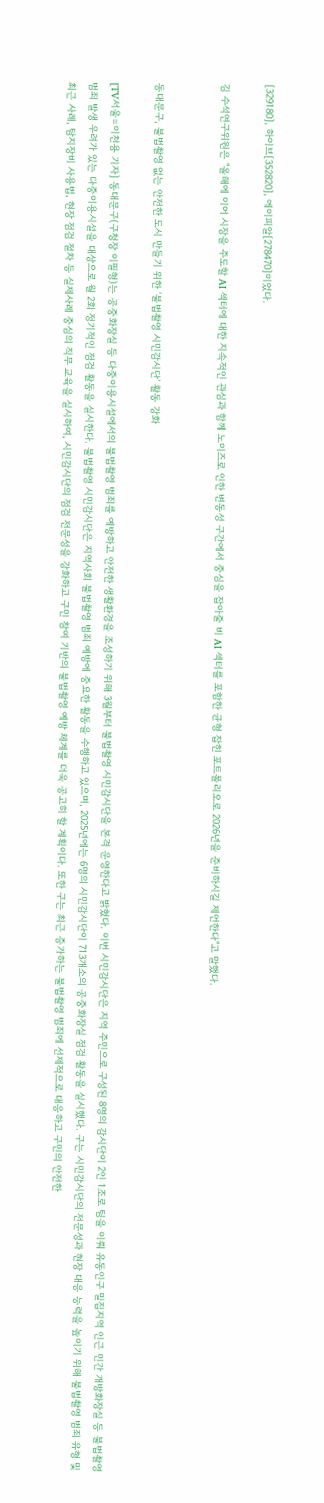[329180], 하이브[352820], 에이피알[278470]이었다.

김 수석연구위원은 "올해에 이어 시장을 주도할 AI 섹터에 대한 지속적인 관심과 함께 노이즈로 인한 변동성 구간에서 중심을 잡아줄 비 AI 섹터를 포함한 균형 잡힌 포트폴리오로 2026년을 준비하시길 제언한다"고 말했다.


동대문구, 불법촬영 없는 안전한 도시 만들기 위한 ‘불법촬영 시민감시단’ 활동 강화

[TV서울=이천용 기자] 동대문구(구청장 이필형)는 공중화장실 등 다중이용시설에서의 불법촬영 범죄를 예방하고 안전한 생활환경을 조성하기 위해 3월부터 불법촬영 시민감시단을 본격 운영한다고 밝혔다. 이번 시민감시단은 지역 주민으로 구성된 8명의 감시단이 2인 1조로 팀을 이뤄 유동인구 밀집지역 인근 민간 개방화장실 등 불법촬영 범죄 발생 우려가 있는 다중이용시설을 대상으로 월 2회 정기적인 점검 활동을 실시한다. 불법촬영 시민감시단은 지역사회 불법촬영 범죄 예방에 중요한 활동을 수행하고 있으며, 2025년에는 6명의 시민감시단이 713개소의 공중화장실 점검 활동을 실시했다. 구는 시민감시단의 전문성과 현장 대응 능력을 높이기 위해 불법촬영 범죄 유형 및 최근 사례, 탐지장비 사용법, 현장 점검 절차 등 실제사례 중심의 직무 교육을 실시하여, 시민감시단의 점검 전문성을 강화하고 구민 참여 기반의 불법촬영 예방 체계를 더욱 공고히 할 계획이다. 또한 구는 최근 증가하는 불법촬영 범죄에 선제적으로 대응하고 구민의 안전한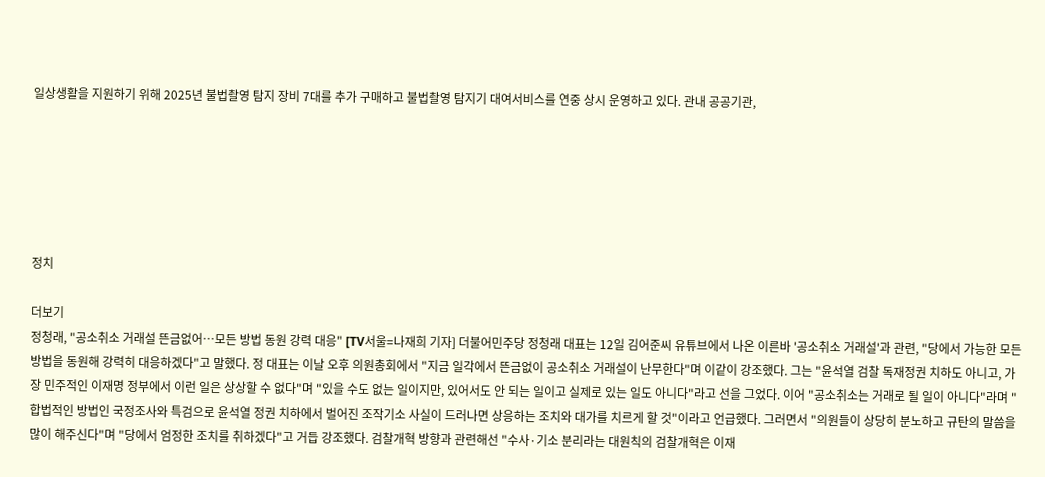일상생활을 지원하기 위해 2025년 불법촬영 탐지 장비 7대를 추가 구매하고 불법촬영 탐지기 대여서비스를 연중 상시 운영하고 있다. 관내 공공기관,






정치

더보기
정청래, "공소취소 거래설 뜬금없어…모든 방법 동원 강력 대응" [TV서울=나재희 기자] 더불어민주당 정청래 대표는 12일 김어준씨 유튜브에서 나온 이른바 '공소취소 거래설'과 관련, "당에서 가능한 모든 방법을 동원해 강력히 대응하겠다"고 말했다. 정 대표는 이날 오후 의원총회에서 "지금 일각에서 뜬금없이 공소취소 거래설이 난무한다"며 이같이 강조했다. 그는 "윤석열 검찰 독재정권 치하도 아니고, 가장 민주적인 이재명 정부에서 이런 일은 상상할 수 없다"며 "있을 수도 없는 일이지만, 있어서도 안 되는 일이고 실제로 있는 일도 아니다"라고 선을 그었다. 이어 "공소취소는 거래로 될 일이 아니다"라며 "합법적인 방법인 국정조사와 특검으로 윤석열 정권 치하에서 벌어진 조작기소 사실이 드러나면 상응하는 조치와 대가를 치르게 할 것"이라고 언급했다. 그러면서 "의원들이 상당히 분노하고 규탄의 말씀을 많이 해주신다"며 "당에서 엄정한 조치를 취하겠다"고 거듭 강조했다. 검찰개혁 방향과 관련해선 "수사·기소 분리라는 대원칙의 검찰개혁은 이재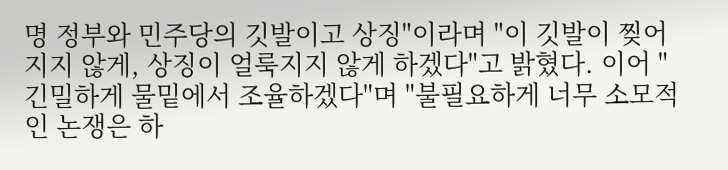명 정부와 민주당의 깃발이고 상징"이라며 "이 깃발이 찢어지지 않게, 상징이 얼룩지지 않게 하겠다"고 밝혔다. 이어 "긴밀하게 물밑에서 조율하겠다"며 "불필요하게 너무 소모적인 논쟁은 하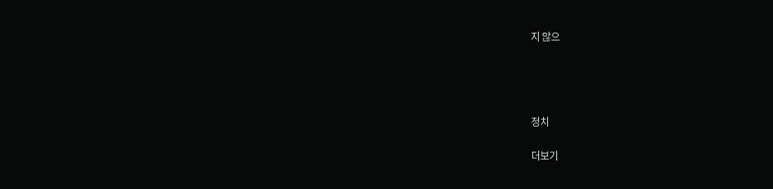지 않으




정치

더보기